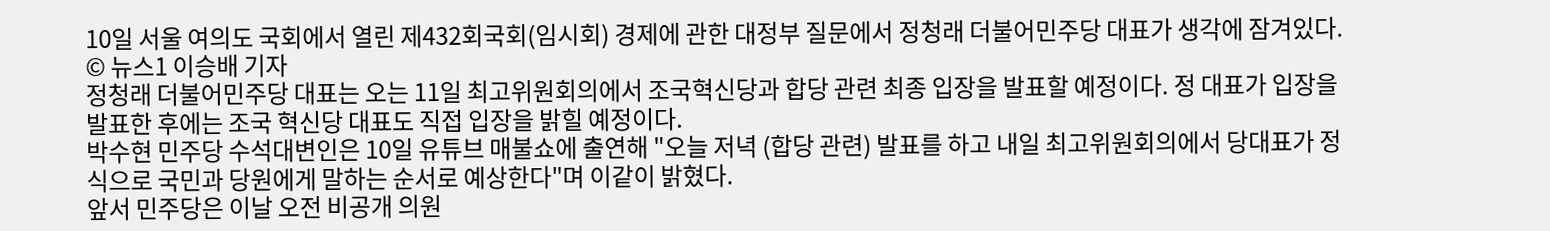10일 서울 여의도 국회에서 열린 제432회국회(임시회) 경제에 관한 대정부 질문에서 정청래 더불어민주당 대표가 생각에 잠겨있다. © 뉴스1 이승배 기자
정청래 더불어민주당 대표는 오는 11일 최고위원회의에서 조국혁신당과 합당 관련 최종 입장을 발표할 예정이다. 정 대표가 입장을 발표한 후에는 조국 혁신당 대표도 직접 입장을 밝힐 예정이다.
박수현 민주당 수석대변인은 10일 유튜브 매불쇼에 출연해 "오늘 저녁 (합당 관련) 발표를 하고 내일 최고위원회의에서 당대표가 정식으로 국민과 당원에게 말하는 순서로 예상한다"며 이같이 밝혔다.
앞서 민주당은 이날 오전 비공개 의원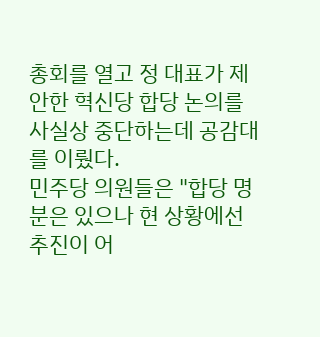총회를 열고 정 대표가 제안한 혁신당 합당 논의를 사실상 중단하는데 공감대를 이뤘다.
민주당 의원들은 "합당 명분은 있으나 현 상황에선 추진이 어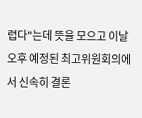렵다"는데 뜻을 모으고 이날 오후 예정된 최고위원회의에서 신속히 결론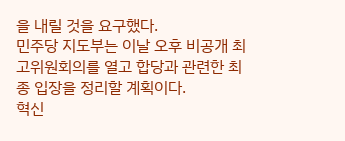을 내릴 것을 요구했다.
민주당 지도부는 이날 오후 비공개 최고위원회의를 열고 합당과 관련한 최종 입장을 정리할 계획이다.
혁신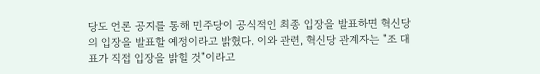당도 언론 공지를 통해 민주당이 공식적인 최종 입장을 발표하면 혁신당의 입장을 발표할 예정이라고 밝혔다. 이와 관련, 혁신당 관계자는 "조 대표가 직접 입장을 밝힐 것"이라고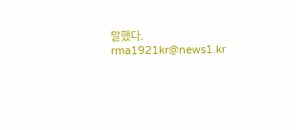말했다.
rma1921kr@news1.kr